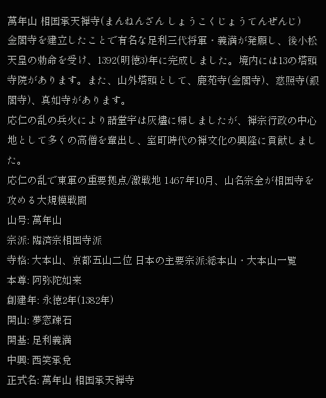萬年山 相国承天禅寺(まんねんざん しょうこくじょうてんぜんじ)
金閣寺を建立したことで有名な足利三代将軍・義満が発願し、後小松天皇の勅命を受け、1392(明徳3)年に完成しました。境内には13の塔頭寺院があります。また、山外塔頭として、鹿苑寺(金閣寺)、慈照寺(銀閣寺)、真如寺があります。
応仁の乱の兵火により諸堂宇は灰燼に帰しましたが、禅宗行政の中心地として多くの高僧を輩出し、室町時代の禅文化の興隆に貢献しました。
応仁の乱で東軍の重要拠点/激戦地 1467年10月、山名宗全が相国寺を攻める大規模戦闘
山号: 萬年山
宗派: 臨済宗相国寺派
寺格: 大本山、京都五山二位 日本の主要宗派:総本山・大本山一覧
本尊: 阿弥陀如来
創建年: 永徳2年(1382年)
開山: 夢窓疎石
開基: 足利義満
中興: 西笑承兌
正式名: 萬年山 相国承天禅寺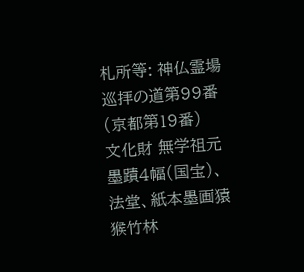札所等: 神仏霊場巡拝の道第99番(京都第19番)
文化財 無学祖元墨蹟4幅(国宝)、法堂、紙本墨画猿猴竹林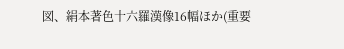図、絹本著色十六羅漢像16幅ほか(重要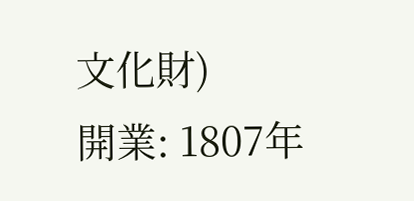文化財)
開業: 1807年